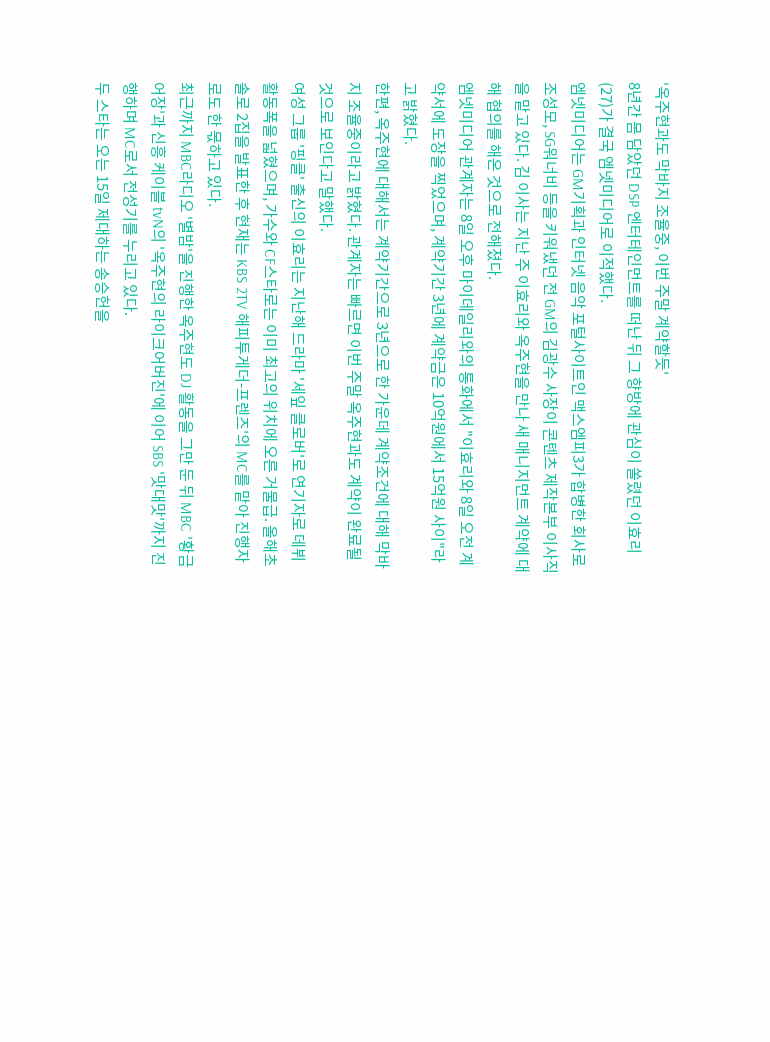'옥주현과도 막바지 조율중, 이번 주말 계약할듯'
8년간 몸 담았던 DSP 엔터테인먼트를 떠난 뒤 그 향방에 관심이 쏠렸던 이효리(27)가 결국 엠넷미디어로 이적했다.
엠넷미디어는 GM기획과 인터넷 음악 포털사이트인 맥스엠피3가 합병한 회사로 조성모, SG워너비 등을 키워냈던 전 GM의 김광수 사장이 콘텐츠 제작본부 이사직을 맡고 있다. 김 이사는 지난 주 이효리와 옥주현을 만나 새 매니지먼트 계약에 대해 협의를 해온 것으로 전해졌다.
엠넷미디어 관계자는 8일 오후 마이데일리와의 통화에서 "이효리와 8일 오전 계약서에 도장을 찍었으며, 계약기간 3년에 계약금은 10억원에서 15억원 사이"라고 밝혔다.
한편, 옥주현에 대해서는 계약기간으로 3년으로 한 가운데 계약조건에 대해 막바지 조율중이라고 밝혔다. 관계자는 빠르면 이번 주말 옥주현과도 계약이 완료될 것으로 보인다고 말했다.
여성 그룹 '핑클' 출신의 이효리는 지난해 드라마 '세잎 클로버'로 연기자로 데뷔 활동폭을 넓혔으며, 가수와 CF스타로는 이미 최고의 위치에 오른 거물급. 올해초 솔로 2집을 발표한 후 현재는 KBS 2TV 해피투게더-프렌즈'의 MC를 맡아 진행자로도 한 몫하고 있다.
최근까지 MBC라디오 '별밤'을 진행한 옥주현도 DJ 활동을 그만 둔 뒤 MBC '황금어장'과 신흥 케이블 tvN의 '옥주현의 라이크어버진'에 이어 SBS '맛대맛'까지 진행하며 MC로서 전성기를 누리고 있다.
두 스타는 오는 15일 제대하는 송승헌을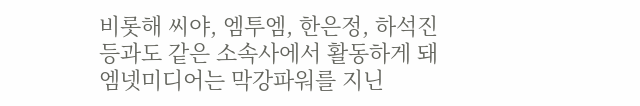비롯해 씨야, 엠투엠, 한은정, 하석진 등과도 같은 소속사에서 활동하게 돼 엠넷미디어는 막강파워를 지닌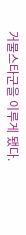거물스타군을 이루게 됐다.